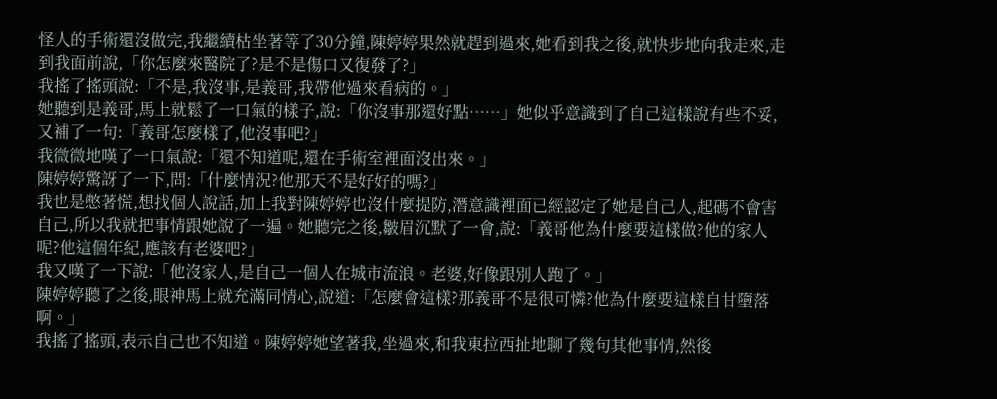怪人的手術還沒做完,我繼續枯坐著等了30分鐘,陳婷婷果然就趕到過來,她看到我之後,就快步地向我走來,走到我面前說,「你怎麼來醫院了?是不是傷口又復發了?」
我搖了搖頭說:「不是,我沒事,是義哥,我帶他過來看病的。」
她聽到是義哥,馬上就鬆了一口氣的樣子,說:「你沒事那還好點……」她似乎意識到了自己這樣說有些不妥,又補了一句:「義哥怎麼樣了,他沒事吧?」
我微微地嘆了一口氣說:「還不知道呢,還在手術室裡面沒出來。」
陳婷婷驚訝了一下,問:「什麼情況?他那天不是好好的嗎?」
我也是憋著慌,想找個人說話,加上我對陳婷婷也沒什麼提防,潛意識裡面已經認定了她是自己人,起碼不會害自己,所以我就把事情跟她說了一遍。她聽完之後,皺眉沉默了一會,說:「義哥他為什麼要這樣做?他的家人呢?他這個年紀,應該有老婆吧?」
我又嘆了一下說:「他沒家人,是自己一個人在城市流浪。老婆,好像跟別人跑了。」
陳婷婷聽了之後,眼神馬上就充滿同情心,說道:「怎麼會這樣?那義哥不是很可憐?他為什麼要這樣自甘墮落啊。」
我搖了搖頭,表示自己也不知道。陳婷婷她望著我,坐過來,和我東拉西扯地聊了幾句其他事情,然後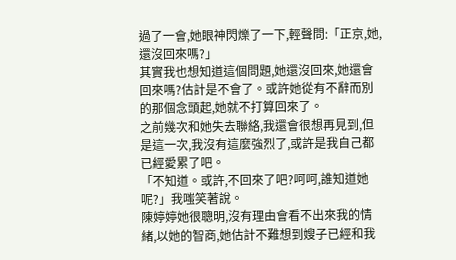過了一會,她眼神閃爍了一下,輕聲問:「正京,她,還沒回來嗎?」
其實我也想知道這個問題,她還沒回來,她還會回來嗎?估計是不會了。或許她從有不辭而別的那個念頭起,她就不打算回來了。
之前幾次和她失去聯絡,我還會很想再見到,但是這一次,我沒有這麼強烈了,或許是我自己都已經愛累了吧。
「不知道。或許,不回來了吧?呵呵,誰知道她呢?」我嗤笑著說。
陳婷婷她很聰明,沒有理由會看不出來我的情緒,以她的智商,她估計不難想到嫂子已經和我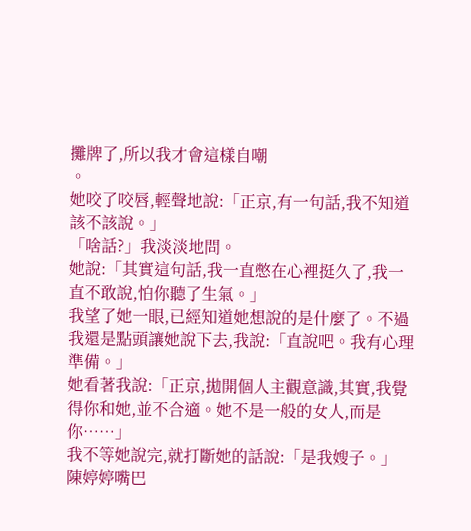攤牌了,所以我才會這樣自嘲
。
她咬了咬唇,輕聲地說:「正京,有一句話,我不知道該不該說。」
「啥話?」我淡淡地問。
她說:「其實這句話,我一直憋在心裡挺久了,我一直不敢說,怕你聽了生氣。」
我望了她一眼,已經知道她想說的是什麼了。不過我還是點頭讓她說下去,我說:「直說吧。我有心理準備。」
她看著我說:「正京,拋開個人主觀意識,其實,我覺得你和她,並不合適。她不是一般的女人,而是你……」
我不等她說完,就打斷她的話說:「是我嫂子。」
陳婷婷嘴巴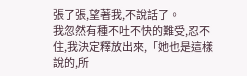張了張,望著我,不說話了。
我忽然有種不吐不快的難受,忍不住,我決定釋放出來,「她也是這樣說的,所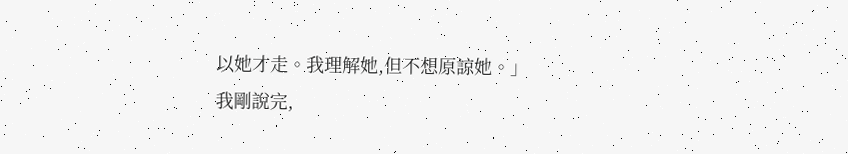以她才走。我理解她,但不想原諒她。」
我剛說完,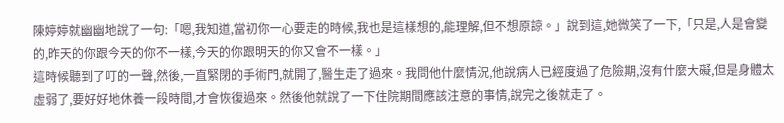陳婷婷就幽幽地說了一句:「嗯,我知道,當初你一心要走的時候,我也是這樣想的,能理解,但不想原諒。」說到這,她微笑了一下,「只是,人是會變的,昨天的你跟今天的你不一樣,今天的你跟明天的你又會不一樣。」
這時候聽到了叮的一聲,然後,一直緊閉的手術門,就開了,醫生走了過來。我問他什麼情況,他說病人已經度過了危險期,沒有什麼大礙,但是身體太虛弱了,要好好地休養一段時間,才會恢復過來。然後他就說了一下住院期間應該注意的事情,說完之後就走了。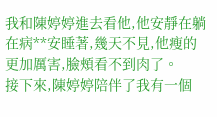我和陳婷婷進去看他,他安靜在躺在病**安睡著,幾天不見,他瘦的更加厲害,臉頰看不到肉了。
接下來,陳婷婷陪伴了我有一個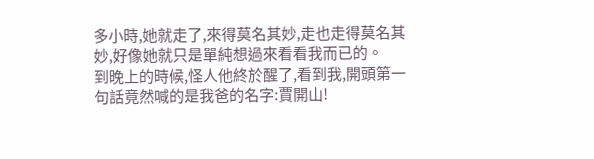多小時,她就走了,來得莫名其妙,走也走得莫名其妙,好像她就只是單純想過來看看我而已的。
到晚上的時候,怪人他終於醒了,看到我,開頭第一句話竟然喊的是我爸的名字:賈開山!